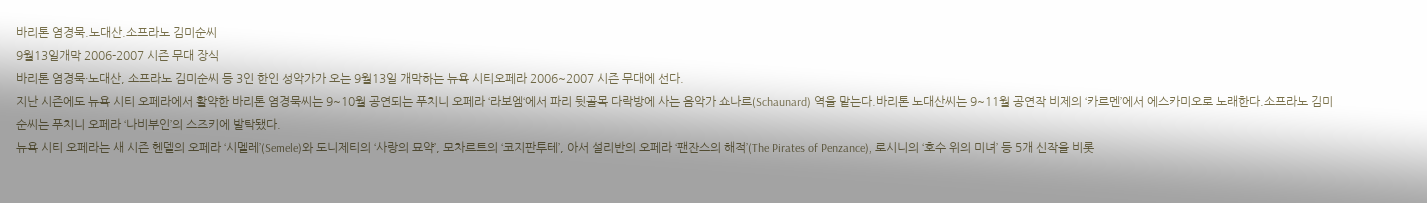바리톤 염경묵.노대산.소프라노 김미순씨
9월13일개막 2006-2007 시즌 무대 장식
바리톤 염경묵·노대산, 소프라노 김미순씨 등 3인 한인 성악가가 오는 9월13일 개막하는 뉴욕 시티오페라 2006~2007 시즌 무대에 선다.
지난 시즌에도 뉴욕 시티 오페라에서 활약한 바리톤 염경묵씨는 9~10월 공연되는 푸치니 오페라 ‘라보엠‘에서 파리 뒷골목 다락방에 사는 음악가 쇼나르(Schaunard) 역을 맡는다.바리톤 노대산씨는 9~11월 공연작 비제의 ‘카르멘’에서 에스카미오로 노래한다.소프라노 김미순씨는 푸치니 오페라 ‘나비부인’의 스즈키에 발탁됐다.
뉴욕 시티 오페라는 새 시즌 헨델의 오페라 ‘시멜레’(Semele)와 도니제티의 ‘사랑의 묘약’, 모차르트의 ‘코지판투테’, 아서 설리반의 오페라 ‘팬잔스의 해적’(The Pirates of Penzance), 로시니의 ‘호수 위의 미녀’ 등 5개 신작을 비롯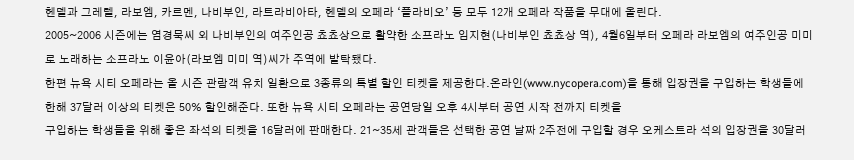헨델과 그레텔, 라보엠, 카르멘, 나비부인, 라트라비아타, 헨델의 오페라 ‘플라비오’ 등 모두 12개 오페라 작품을 무대에 올린다.
2005~2006 시즌에는 염경묵씨 외 나비부인의 여주인공 쵸쵸상으로 활약한 소프라노 임지현(나비부인 쵸쵸상 역), 4월6일부터 오페라 라보엠의 여주인공 미미로 노래하는 소프라노 이윤아(라보엠 미미 역)씨가 주역에 발탁됐다.
한편 뉴욕 시티 오페라는 올 시즌 관람객 유치 일환으로 3종류의 특별 할인 티켓을 제공한다.온라인(www.nycopera.com)을 통해 입장권을 구입하는 학생들에 한해 37달러 이상의 티켓은 50% 할인해준다. 또한 뉴욕 시티 오페라는 공연당일 오후 4시부터 공연 시작 전까지 티켓을
구입하는 학생들을 위해 좋은 좌석의 티켓을 16달러에 판매한다. 21~35세 관객들은 선택한 공연 날짜 2주전에 구입할 경우 오케스트라 석의 입장권을 30달러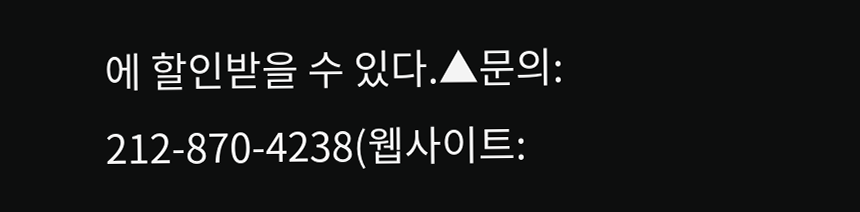에 할인받을 수 있다.▲문의: 212-870-4238(웹사이트: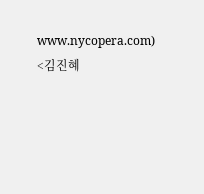www.nycopera.com)
<김진혜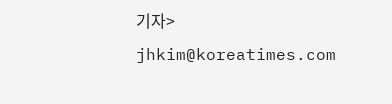기자> jhkim@koreatimes.com